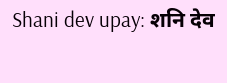Shani dev upay: शनि देव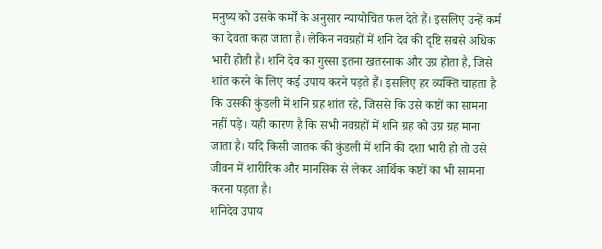मनुष्य को उसके कर्मों के अनुसार न्यायोचित फल देते हैं। इसलिए उन्हें कर्म का देवता कहा जाता है। लेकिन नवग्रहों में शनि देव की दृष्टि सबसे अधिक भारी होती है। शनि देव का गुस्सा इतना खतरनाक और उग्र होता है, जिसे शांत करने के लिए कई उपाय करने पड़ते हैं। इसलिए हर व्यक्ति चाहता है कि उसकी कुंडली में शनि ग्रह शांत रहे, जिससे कि उसे कष्टों का सामना नहीं पड़े। यही कारण है कि सभी नवग्रहों में शनि ग्रह को उग्र ग्रह माना जाता है। यदि किसी जातक की कुंडली में शनि की दशा भारी हो तो उसे जीवन में शारीरिक और मानसिक से लेकर आर्थिक कष्टों का भी सामना करना पड़ता है।
शनिदेव उपाय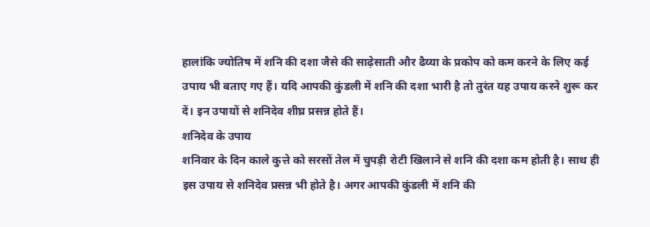हालांकि ज्योतिष में शनि की दशा जैसे की साढ़ेसाती और ढैय्या के प्रकोप को कम करने के लिए कई उपाय भी बताए गए हैं। यदि आपकी कुंडली में शनि की दशा भारी है तो तुरंत यह उपाय करने शुरू कर दें। इन उपायों से शनिदेव शीघ्र प्रसन्न होते हैं।
शनिदेव के उपाय
शनिवार के दिन काले कुत्ते को सरसों तेल में चुपड़ी रोटी खिलाने से शनि की दशा कम होती है। साथ ही इस उपाय से शनिदेव प्रसन्न भी होते है। अगर आपकी कुंडली में शनि की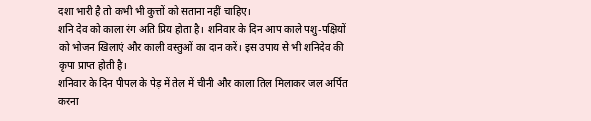दशा भारी है तो कभी भी कुत्तों को सताना नहीं चाहिए।
शनि देव को काला रंग अति प्रिय होता है। शनिवार के दिन आप काले पशु-पक्षियों को भोजन खिलाएं और काली वस्तुओं का दान करें। इस उपाय से भी शनिदेव की कृपा प्राप्त होती है।
शनिवार के दिन पीपल के पेड़ में तेल में चीनी और काला तिल मिलाकर जल अर्पित करना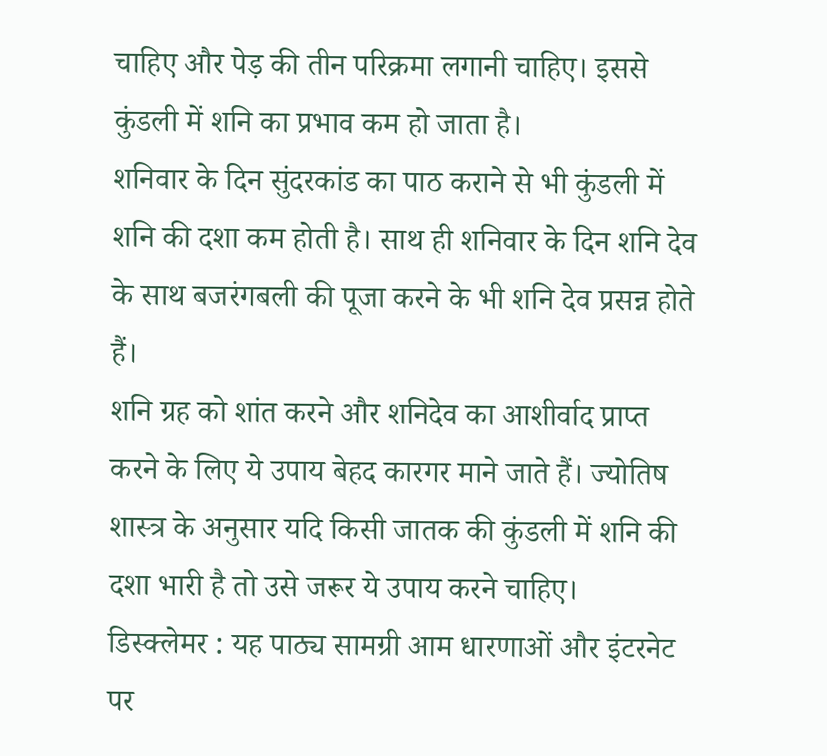चाहिए और पेड़ की तीन परिक्रमा लगानी चाहिए। इससे कुंडली में शनि का प्रभाव कम हो जाता है।
शनिवार के दिन सुंदरकांड का पाठ कराने से भी कुंडली में शनि की दशा कम होती है। साथ ही शनिवार के दिन शनि देव के साथ बजरंगबली की पूजा करने के भी शनि देव प्रसन्न होते हैं।
शनि ग्रह को शांत करने और शनिदेव का आशीर्वाद प्राप्त करने के लिए ये उपाय बेहद कारगर माने जाते हैं। ज्योतिष शास्त्र के अनुसार यदि किसी जातक की कुंडली में शनि की दशा भारी है तो उसे जरूर ये उपाय करने चाहिए।
डिस्क्लेमर : यह पाठ्य सामग्री आम धारणाओं और इंटरनेट पर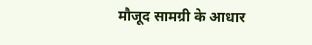मौजूद सामग्री के आधार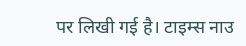पर लिखी गई है। टाइम्स नाउ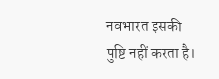नवभारत इसकी पुष्टि नहीं करता है।